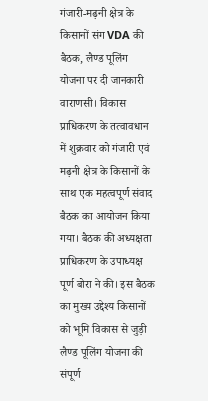गंजारी-मढ़नी क्षेत्र के किसानों संग VDA की बैठक, लैण्ड पूलिंग योजना पर दी जानकारी
वाराणसी। विकास प्राधिकरण के तत्वावधान में शुक्रवार को गंजारी एवं मढ़नी क्षेत्र के किसानों के साथ एक महत्वपूर्ण संवाद बैठक का आयोजन किया गया। बैठक की अध्यक्षता प्राधिकरण के उपाध्यक्ष पूर्ण बोरा ने की। इस बैठक का मुख्य उद्देश्य किसानों को भूमि विकास से जुड़ी लैण्ड पूलिंग योजना की संपूर्ण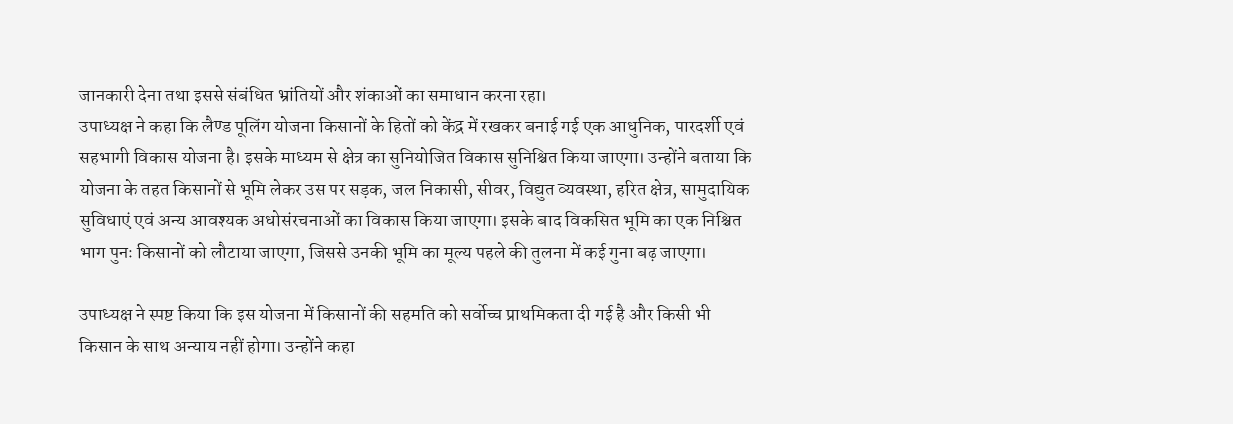जानकारी देना तथा इससे संबंधित भ्रांतियों और शंकाओं का समाधान करना रहा।
उपाध्यक्ष ने कहा कि लैण्ड पूलिंग योजना किसानों के हितों को केंद्र में रखकर बनाई गई एक आधुनिक, पारदर्शी एवं सहभागी विकास योजना है। इसके माध्यम से क्षेत्र का सुनियोजित विकास सुनिश्चित किया जाएगा। उन्होंने बताया कि योजना के तहत किसानों से भूमि लेकर उस पर सड़क, जल निकासी, सीवर, विद्युत व्यवस्था, हरित क्षेत्र, सामुदायिक सुविधाएं एवं अन्य आवश्यक अधोसंरचनाओं का विकास किया जाएगा। इसके बाद विकसित भूमि का एक निश्चित भाग पुनः किसानों को लौटाया जाएगा, जिससे उनकी भूमि का मूल्य पहले की तुलना में कई गुना बढ़ जाएगा।

उपाध्यक्ष ने स्पष्ट किया कि इस योजना में किसानों की सहमति को सर्वोच्च प्राथमिकता दी गई है और किसी भी किसान के साथ अन्याय नहीं होगा। उन्होंने कहा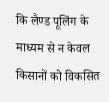कि लैण्ड पूलिंग के माध्यम से न केवल किसानों को विकसित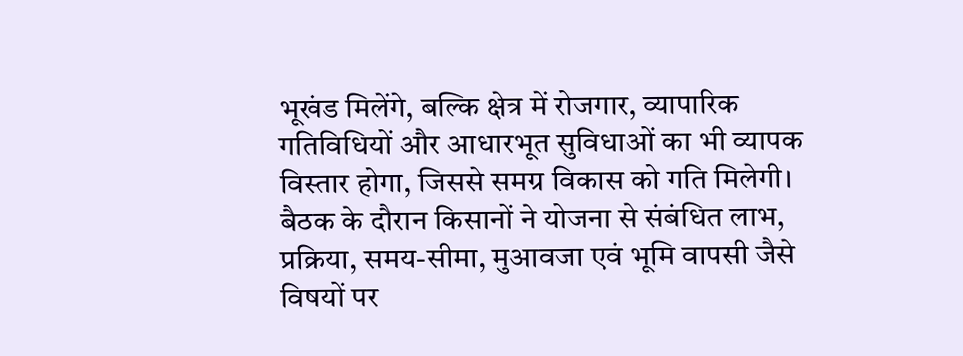भूखंड मिलेंगे, बल्कि क्षेत्र में रोजगार, व्यापारिक गतिविधियों और आधारभूत सुविधाओं का भी व्यापक विस्तार होगा, जिससे समग्र विकास को गति मिलेगी।
बैठक के दौरान किसानों ने योजना से संबंधित लाभ, प्रक्रिया, समय-सीमा, मुआवजा एवं भूमि वापसी जैसे विषयों पर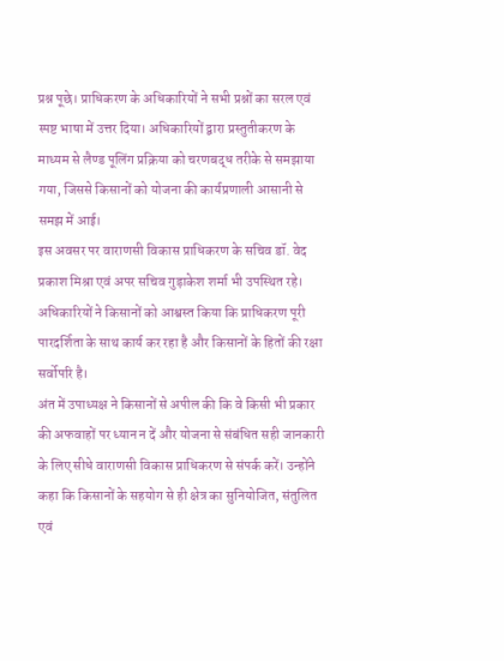प्रश्न पूछे। प्राधिकरण के अधिकारियों ने सभी प्रश्नों का सरल एवं स्पष्ट भाषा में उत्तर दिया। अधिकारियों द्वारा प्रस्तुतीकरण के माध्यम से लैण्ड पूलिंग प्रक्रिया को चरणबद्ध तरीके से समझाया गया, जिससे किसानों को योजना की कार्यप्रणाली आसानी से समझ में आई।
इस अवसर पर वाराणसी विकास प्राधिकरण के सचिव डॉ. वेद प्रकाश मिश्रा एवं अपर सचिव गुड़ाकेश शर्मा भी उपस्थित रहे। अधिकारियों ने किसानों को आश्वस्त किया कि प्राधिकरण पूरी पारदर्शिता के साथ कार्य कर रहा है और किसानों के हितों की रक्षा सर्वोपरि है।
अंत में उपाध्यक्ष ने किसानों से अपील की कि वे किसी भी प्रकार की अफवाहों पर ध्यान न दें और योजना से संबंधित सही जानकारी के लिए सीधे वाराणसी विकास प्राधिकरण से संपर्क करें। उन्होंने कहा कि किसानों के सहयोग से ही क्षेत्र का सुनियोजित, संतुलित एवं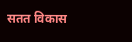सतत विकास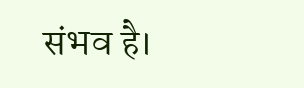संभव है।